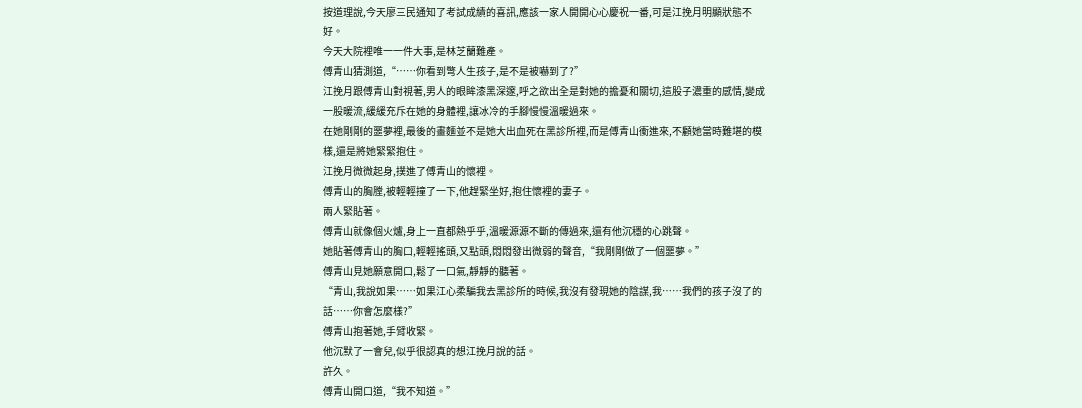按道理說,今天廖三民通知了考試成績的喜訊,應該一家人開開心心慶祝一番,可是江挽月明顯狀態不好。
今天大院裡唯一一件大事,是林芝蘭難產。
傅青山猜測道,“……你看到彆人生孩子,是不是被嚇到了?”
江挽月跟傅青山對視著,男人的眼眸漆黑深邃,呼之欲出全是對她的擔憂和關切,這股子濃重的感情,變成一股暖流,緩緩充斥在她的身體裡,讓冰冷的手腳慢慢溫暖過來。
在她剛剛的噩夢裡,最後的畫麵並不是她大出血死在黑診所裡,而是傅青山衝進來,不顧她當時難堪的模樣,還是將她緊緊抱住。
江挽月微微起身,撲進了傅青山的懷裡。
傅青山的胸膛,被輕輕撞了一下,他趕緊坐好,抱住懷裡的妻子。
兩人緊貼著。
傅青山就像個火爐,身上一直都熱乎乎,溫暖源源不斷的傳過來,還有他沉穩的心跳聲。
她貼著傅青山的胸口,輕輕搖頭,又點頭,悶悶發出微弱的聲音,“我剛剛做了一個噩夢。”
傅青山見她願意開口,鬆了一口氣,靜靜的聽著。
“青山,我說如果……如果江心柔騙我去黑診所的時候,我沒有發現她的陰謀,我……我們的孩子沒了的話……你會怎麼樣?”
傅青山抱著她,手臂收緊。
他沉默了一會兒,似乎很認真的想江挽月說的話。
許久。
傅青山開口道,“我不知道。”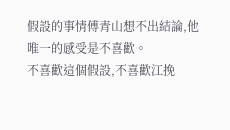假設的事情傅青山想不出結論,他唯一的感受是不喜歡。
不喜歡這個假設,不喜歡江挽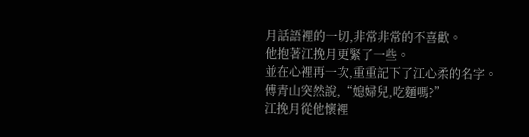月話語裡的一切,非常非常的不喜歡。
他抱著江挽月更緊了一些。
並在心裡再一次,重重記下了江心柔的名字。
傅青山突然說,“媳婦兒,吃麵嗎?”
江挽月從他懷裡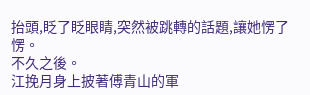抬頭,眨了眨眼睛,突然被跳轉的話題,讓她愣了愣。
不久之後。
江挽月身上披著傅青山的軍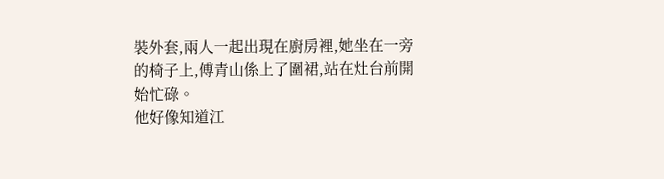裝外套,兩人一起出現在廚房裡,她坐在一旁的椅子上,傅青山係上了圍裙,站在灶台前開始忙碌。
他好像知道江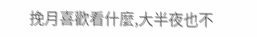挽月喜歡看什麼,大半夜也不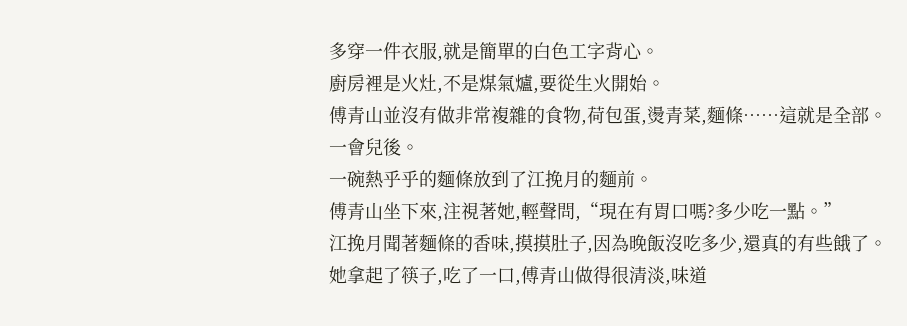多穿一件衣服,就是簡單的白色工字背心。
廚房裡是火灶,不是煤氣爐,要從生火開始。
傅青山並沒有做非常複雜的食物,荷包蛋,燙青菜,麵條……這就是全部。
一會兒後。
一碗熱乎乎的麵條放到了江挽月的麵前。
傅青山坐下來,注視著她,輕聲問,“現在有胃口嗎?多少吃一點。”
江挽月聞著麵條的香味,摸摸肚子,因為晚飯沒吃多少,還真的有些餓了。
她拿起了筷子,吃了一口,傅青山做得很清淡,味道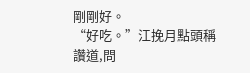剛剛好。
“好吃。”江挽月點頭稱讚道,問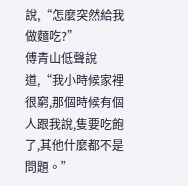說,“怎麼突然給我做麵吃?”
傅青山低聲說道,“我小時候家裡很窮,那個時候有個人跟我說,隻要吃飽了,其他什麼都不是問題。”